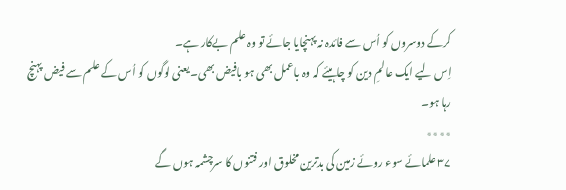کرکے دوسروں کو اُس سے فائدہ نہ پہنچایا جائے تو وہ علم بےکار ہے۔
اِس لیے ایک عالمِ دین کو چاہیئے کہ وہ باعمل بھی ہو بافیض بھی۔ یعنی لوگوں کو اُس کے علم سے فیض پہنچ رہا ہو۔
٭٭٭٭
۳۷ علمائے سوء روئے زمین کی بدترین مخلوق اور فتنوں کا سرچشمہ ہوں گے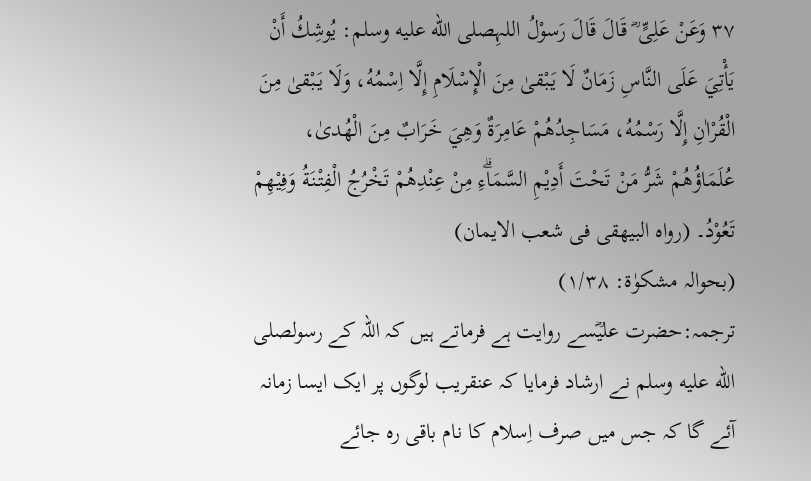۳۷ وَعَنْ عَلِیٍّ ؓ قَالَ قَالَ رَسوْلُ اللہِصلى الله عليه وسلم: يُوشِكُ أَنْ يَأْتِيَ عَلَى النَّاسِ زَمَانٌ لَا يَبْقىٰ مِنَ الْإِسْلَامِ إِلَّا اِسْمُهُ، وَلَا يَبْقىٰ مِنَ الْقُرْاٰنِ إِلَّا رَسْمُهُ، مَسَاجِدُهُمْ عَامِرَةٌ وَهِيَ خَرَابٌ مِنَ الْهُدىٰ، عُلَمَاؤُهُمْ شَرُّ مَنْ تَحْتَ أَدِيْمِ السَّمَاۗءِ مِنْ عِنْدِهُمْ تَخْرُجُ الْفِتْنَةُ وَفِيْهِمْ تَعُوْدُ۔ (رواہ البیھقی فی شعب الایمان)
(بحوالہ مشکوٰۃ: ۱/۳۸)
ترجمہ:حضرت علیؓسے روایت ہے فرماتے ہیں کہ اللہ کے رسولصلى الله عليه وسلم نے ارشاد فرمایا کہ عنقریب لوگوں پر ایک ایسا زمانہ آئے گا کہ جس میں صرف اِسلام کا نام باقی رہ جائے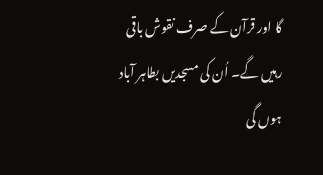گا اور قرآن کے صرف نقوش باقی رہیں گے۔ اُن کی مسجدیں بطاہر آباد ہوں گی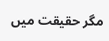مگر حقیقت میں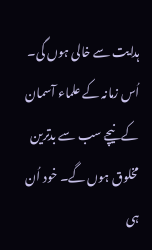ہدایت سے خالی ہوں گی۔ اُس زمانہ کے علماء آسمان کے نیچے سب سے بدترین مخلوق ہوں گے۔ خود اُن ہی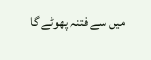میں سے فتنہ پھوٹے گا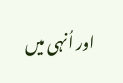اور اُنہی میں